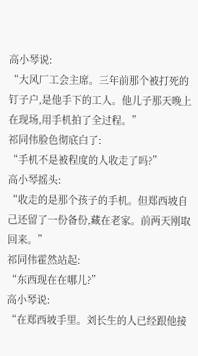高小琴说:
“大风厂工会主席。三年前那个被打死的钉子户,是他手下的工人。他儿子那天晚上在现场,用手机拍了全过程。”
祁同伟脸色彻底白了:
“手机不是被程度的人收走了吗?”
高小琴摇头:
“收走的是那个孩子的手机。但郑西坡自己还留了一份备份,藏在老家。前两天刚取回来。”
祁同伟霍然站起:
“东西现在在哪儿?”
高小琴说:
“在郑西坡手里。刘长生的人已经跟他接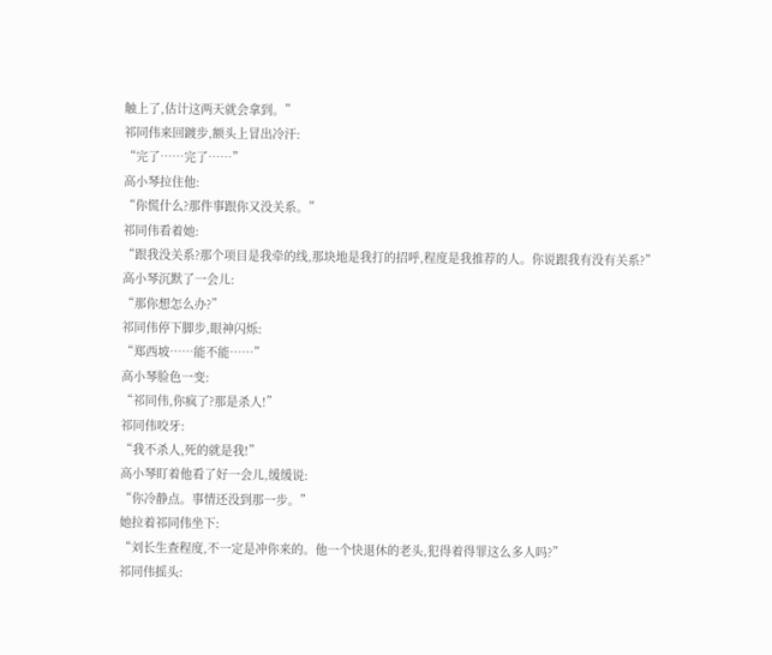触上了,估计这两天就会拿到。”
祁同伟来回踱步,额头上冒出冷汗:
“完了……完了……”
高小琴拉住他:
“你慌什么?那件事跟你又没关系。”
祁同伟看着她:
“跟我没关系?那个项目是我牵的线,那块地是我打的招呼,程度是我推荐的人。你说跟我有没有关系?”
高小琴沉默了一会儿:
“那你想怎么办?”
祁同伟停下脚步,眼神闪烁:
“郑西坡……能不能……”
高小琴脸色一变:
“祁同伟,你疯了?那是杀人!”
祁同伟咬牙:
“我不杀人,死的就是我!”
高小琴盯着他看了好一会儿,缓缓说:
“你冷静点。事情还没到那一步。”
她拉着祁同伟坐下:
“刘长生查程度,不一定是冲你来的。他一个快退休的老头,犯得着得罪这么多人吗?”
祁同伟摇头: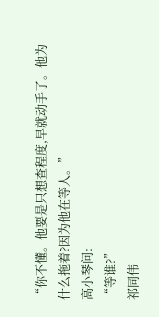“你不懂。他要是只想查程度,早就动手了。他为什么拖着?因为他在等人。”
高小琴问:
“等谁?”
祁同伟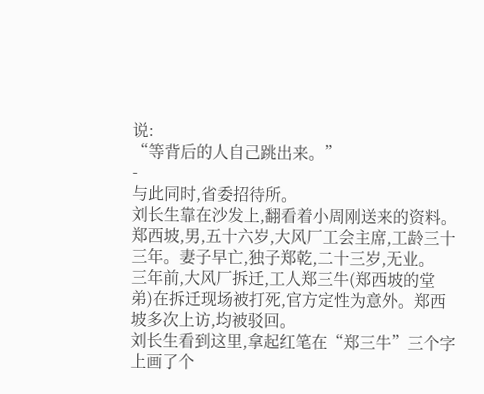说:
“等背后的人自己跳出来。”
-
与此同时,省委招待所。
刘长生靠在沙发上,翻看着小周刚送来的资料。
郑西坡,男,五十六岁,大风厂工会主席,工龄三十三年。妻子早亡,独子郑乾,二十三岁,无业。
三年前,大风厂拆迁,工人郑三牛(郑西坡的堂弟)在拆迁现场被打死,官方定性为意外。郑西坡多次上访,均被驳回。
刘长生看到这里,拿起红笔在“郑三牛”三个字上画了个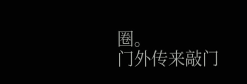圈。
门外传来敲门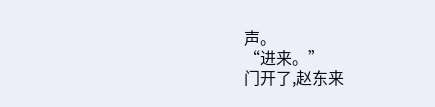声。
“进来。”
门开了,赵东来